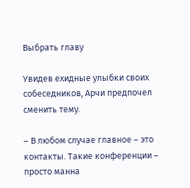Выбрать главу

Увидев ехидные улыбки своих собеседников, Арчи предпочел сменить тему.

– В любом случае главное – это контакты. Такие конференции – просто манна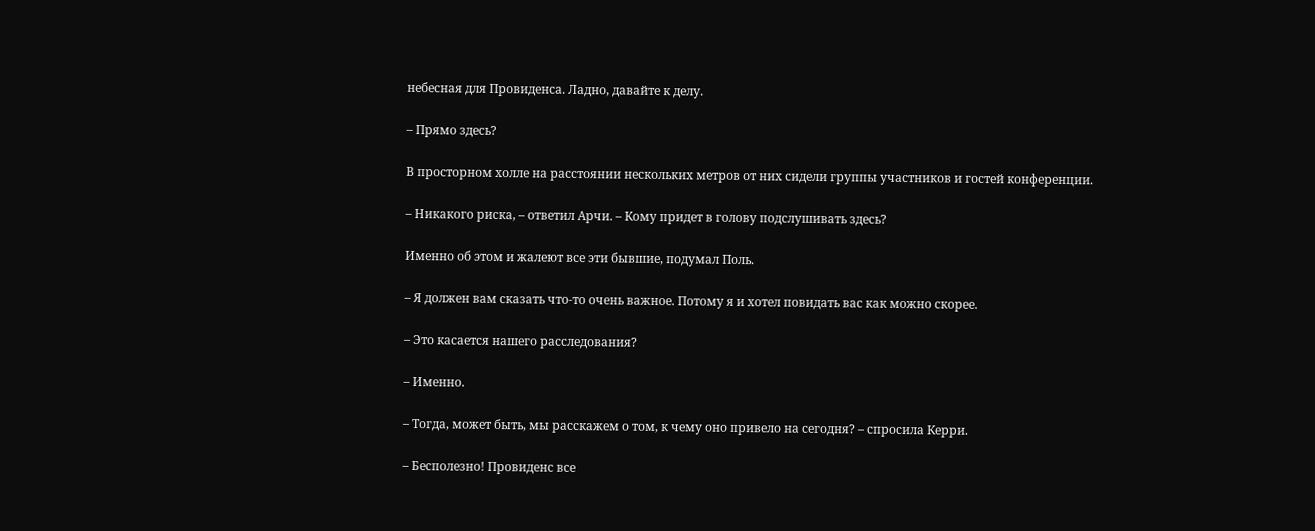небесная для Провиденса. Ладно, давайте к делу.

– Прямо здесь?

В просторном холле на расстоянии нескольких метров от них сидели группы участников и гостей конференции.

– Никакого риска, – ответил Арчи. – Кому придет в голову подслушивать здесь?

Именно об этом и жалеют все эти бывшие, подумал Поль.

– Я должен вам сказать что-то очень важное. Потому я и хотел повидать вас как можно скорее.

– Это касается нашего расследования?

– Именно.

– Тогда, может быть, мы расскажем о том, к чему оно привело на сегодня? – спросила Керри.

– Бесполезно! Провиденс все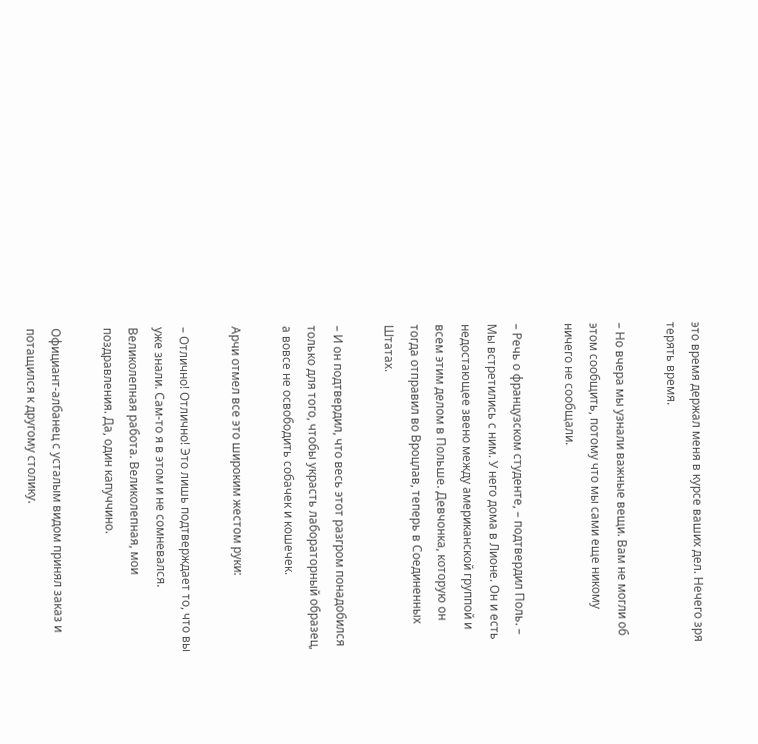это время держал меня в курсе ваших дел. Нечего зря терять время.

– Но вчера мы узнали важные вещи. Вам не могли об этом сообщить, потому что мы сами еще никому ничего не сообщали.

– Речь о французском студенте, – подтвердил Поль. – Мы встретились с ним. У него дома в Лионе. Он и есть недостающее звено между американской группой и всем этим делом в Польше. Девчонка, которую он тогда отправил во Вроцлав, теперь в Соединенных Штатах.

– И он подтвердил, что весь этот разгром понадобился только для того, чтобы украсть лабораторный образец, а вовсе не освободить собачек и кошечек.

Арчи отмел все это широким жестом руки:

– Отлично! Отлично! Это лишь подтверждает то, что вы уже знали. Сам-то я в этом и не сомневался. Великолепная работа. Великолепная, мои поздравления. Да, один капуччино.

Официант-албанец с усталым видом принял заказ и потащился к другому столику.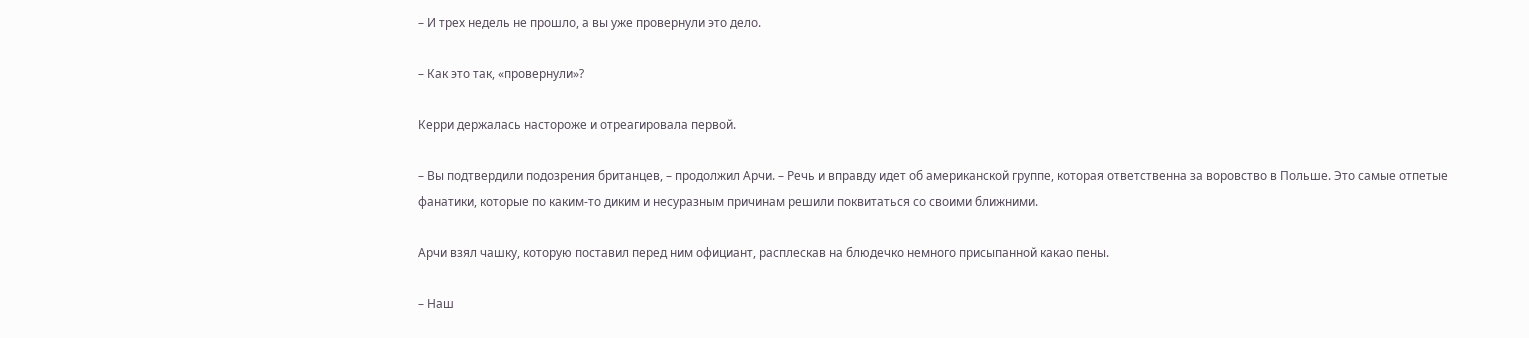– И трех недель не прошло, а вы уже провернули это дело.

– Как это так, «провернули»?

Керри держалась настороже и отреагировала первой.

– Вы подтвердили подозрения британцев, – продолжил Арчи. – Речь и вправду идет об американской группе, которая ответственна за воровство в Польше. Это самые отпетые фанатики, которые по каким-то диким и несуразным причинам решили поквитаться со своими ближними.

Арчи взял чашку, которую поставил перед ним официант, расплескав на блюдечко немного присыпанной какао пены.

– Наш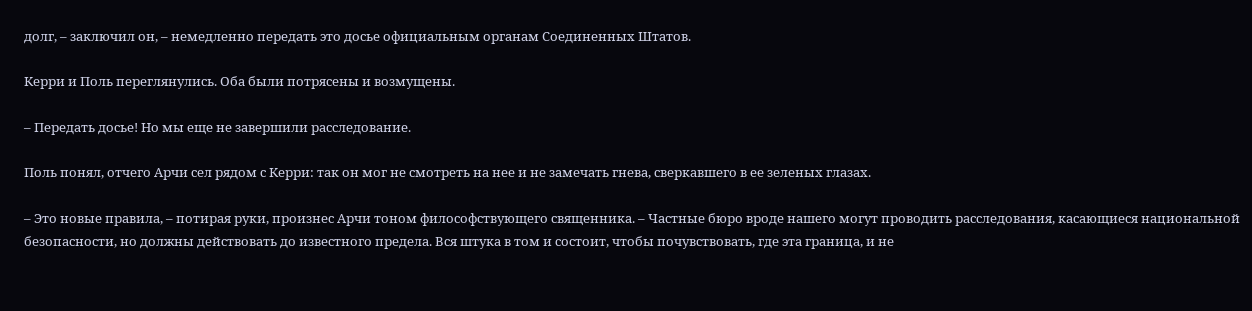долг, – заключил он, – немедленно передать это досье официальным органам Соединенных Штатов.

Керри и Поль переглянулись. Оба были потрясены и возмущены.

– Передать досье! Но мы еще не завершили расследование.

Поль понял, отчего Арчи сел рядом с Керри: так он мог не смотреть на нее и не замечать гнева, сверкавшего в ее зеленых глазах.

– Это новые правила, – потирая руки, произнес Арчи тоном философствующего священника. – Частные бюро вроде нашего могут проводить расследования, касающиеся национальной безопасности, но должны действовать до известного предела. Вся штука в том и состоит, чтобы почувствовать, где эта граница, и не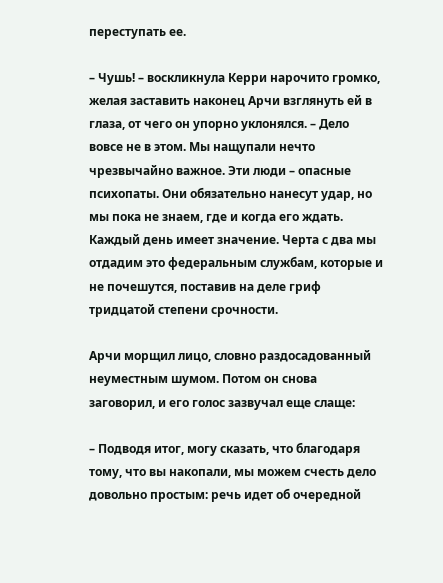переступать ее.

– Чушь! – воскликнула Керри нарочито громко, желая заставить наконец Арчи взглянуть ей в глаза, от чего он упорно уклонялся. – Дело вовсе не в этом. Мы нащупали нечто чрезвычайно важное. Эти люди – опасные психопаты. Они обязательно нанесут удар, но мы пока не знаем, где и когда его ждать. Каждый день имеет значение. Черта с два мы отдадим это федеральным службам, которые и не почешутся, поставив на деле гриф тридцатой степени срочности.

Арчи морщил лицо, словно раздосадованный неуместным шумом. Потом он снова заговорил, и его голос зазвучал еще слаще:

– Подводя итог, могу сказать, что благодаря тому, что вы накопали, мы можем счесть дело довольно простым: речь идет об очередной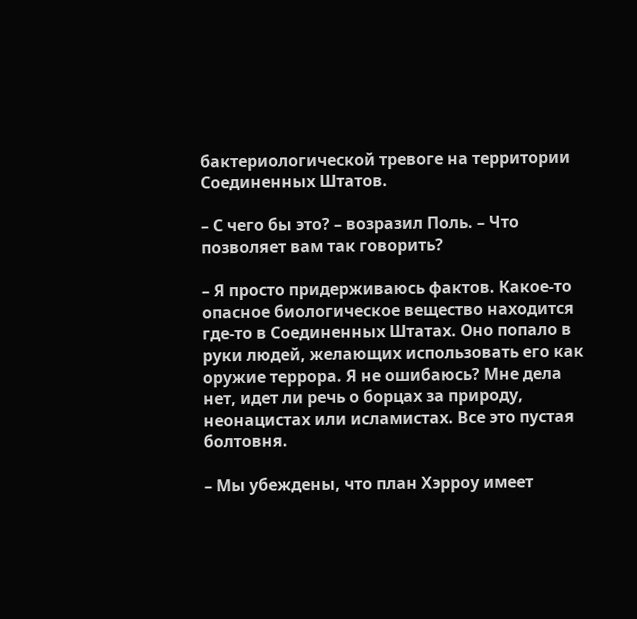бактериологической тревоге на территории Соединенных Штатов.

– С чего бы это? – возразил Поль. – Что позволяет вам так говорить?

– Я просто придерживаюсь фактов. Какое-то опасное биологическое вещество находится где-то в Соединенных Штатах. Оно попало в руки людей, желающих использовать его как оружие террора. Я не ошибаюсь? Мне дела нет, идет ли речь о борцах за природу, неонацистах или исламистах. Все это пустая болтовня.

– Мы убеждены, что план Хэрроу имеет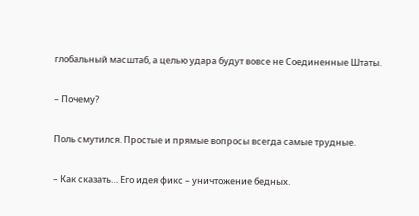глобальный масштаб, а целью удара будут вовсе не Соединенные Штаты.

– Почему?

Поль смутился. Простые и прямые вопросы всегда самые трудные.

– Как сказать… Его идея фикс – уничтожение бедных.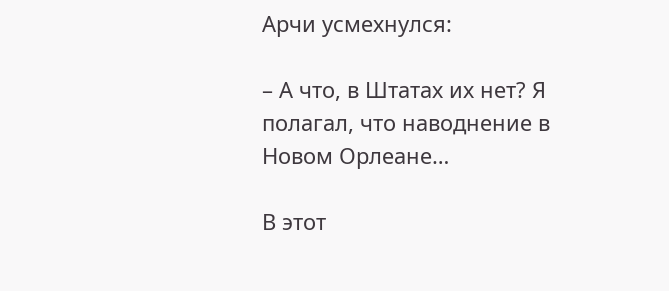Арчи усмехнулся:

– А что, в Штатах их нет? Я полагал, что наводнение в Новом Орлеане…

В этот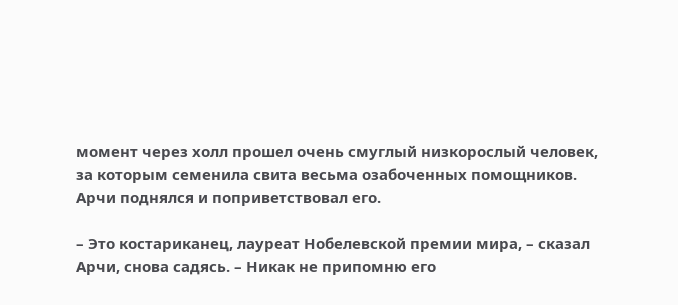момент через холл прошел очень смуглый низкорослый человек, за которым семенила свита весьма озабоченных помощников. Арчи поднялся и поприветствовал его.

– Это костариканец, лауреат Нобелевской премии мира, – сказал Арчи, снова садясь. – Никак не припомню его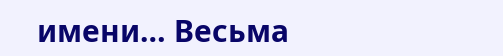имени… Весьма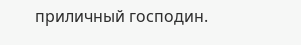приличный господин.